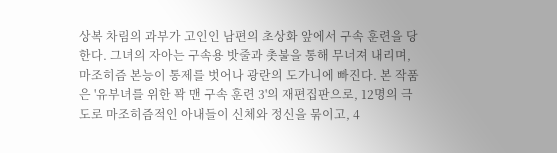상복 차림의 과부가 고인인 남편의 초상화 앞에서 구속 훈련을 당한다. 그녀의 자아는 구속용 밧줄과 촛불을 통해 무너져 내리며, 마조히즘 본능이 통제를 벗어나 광란의 도가니에 빠진다. 본 작품은 '유부녀를 위한 꽉 맨 구속 훈련 3'의 재편집판으로, 12명의 극도로 마조히즘적인 아내들이 신체와 정신을 묶이고, 4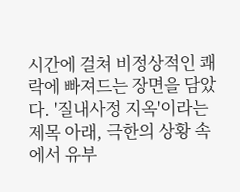시간에 걸쳐 비정상적인 쾌락에 빠져드는 장면을 담았다. '질내사정 지옥'이라는 제목 아래, 극한의 상황 속에서 유부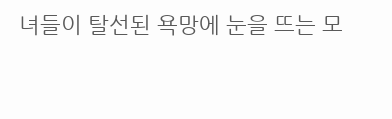녀들이 탈선된 욕망에 눈을 뜨는 모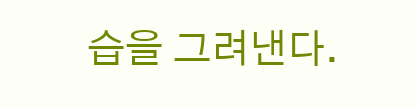습을 그려낸다.